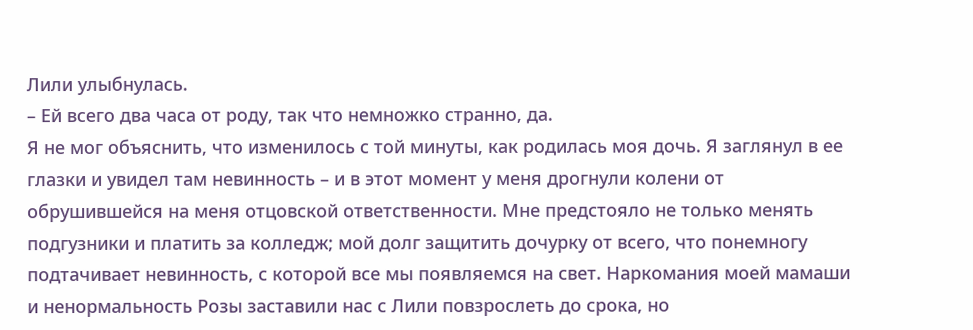Лили улыбнулась.
– Ей всего два часа от роду, так что немножко странно, да.
Я не мог объяснить, что изменилось с той минуты, как родилась моя дочь. Я заглянул в ее глазки и увидел там невинность – и в этот момент у меня дрогнули колени от обрушившейся на меня отцовской ответственности. Мне предстояло не только менять подгузники и платить за колледж; мой долг защитить дочурку от всего, что понемногу подтачивает невинность, с которой все мы появляемся на свет. Наркомания моей мамаши и ненормальность Розы заставили нас с Лили повзрослеть до срока, но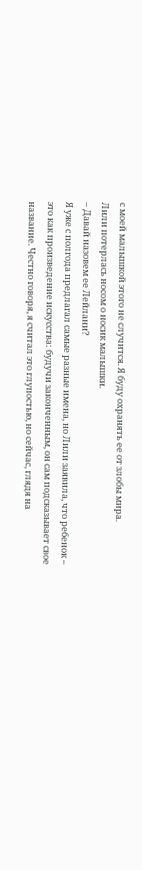с моей малышкой этого не случится. Я буду охранять ее от злобы мира.
Лили потерлась носом о носик малышки.
– Давай назовем ее Лейлани?
Я уже с полгода предлагал самые разные имена, но Лили заявила, что ребенок – это как произведение искусства: будучи законченным, он сам подсказывает свое название. Честно говоря, я считал это глупостью, но сейчас, глядя на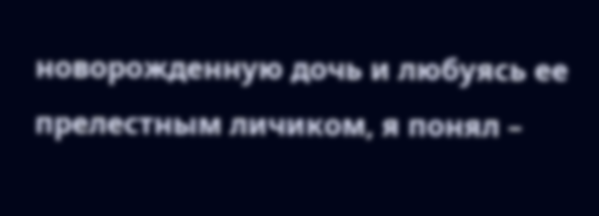новорожденную дочь и любуясь ее прелестным личиком, я понял –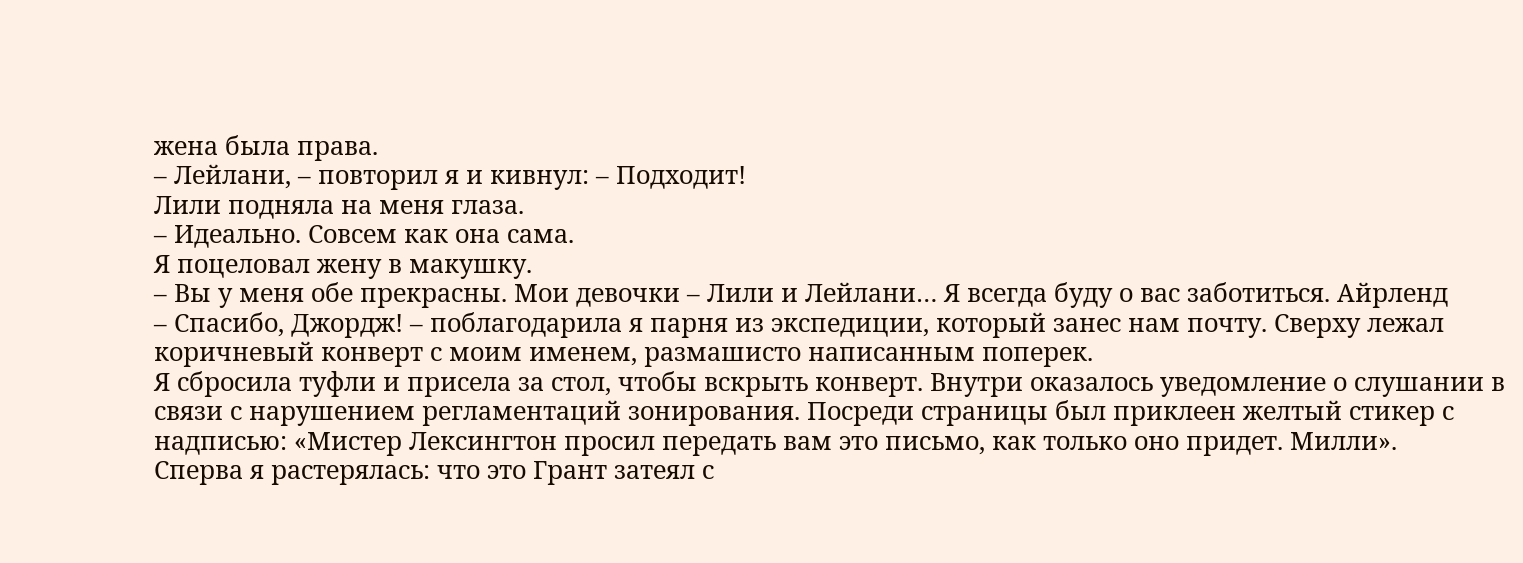жена была права.
– Лейлани, – повторил я и кивнул: – Подходит!
Лили подняла на меня глаза.
– Идеально. Совсем как она сама.
Я поцеловал жену в макушку.
– Вы у меня обе прекрасны. Мои девочки – Лили и Лейлани… Я всегда буду о вас заботиться. Айрленд
– Спасибо, Джордж! – поблагодарила я парня из экспедиции, который занес нам почту. Сверху лежал коричневый конверт с моим именем, размашисто написанным поперек.
Я сбросила туфли и присела за стол, чтобы вскрыть конверт. Внутри оказалось уведомление о слушании в связи с нарушением регламентаций зонирования. Посреди страницы был приклеен желтый стикер с надписью: «Мистер Лексингтон просил передать вам это письмо, как только оно придет. Милли».
Сперва я растерялась: что это Грант затеял с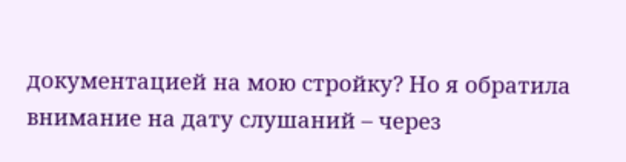документацией на мою стройку? Но я обратила внимание на дату слушаний – через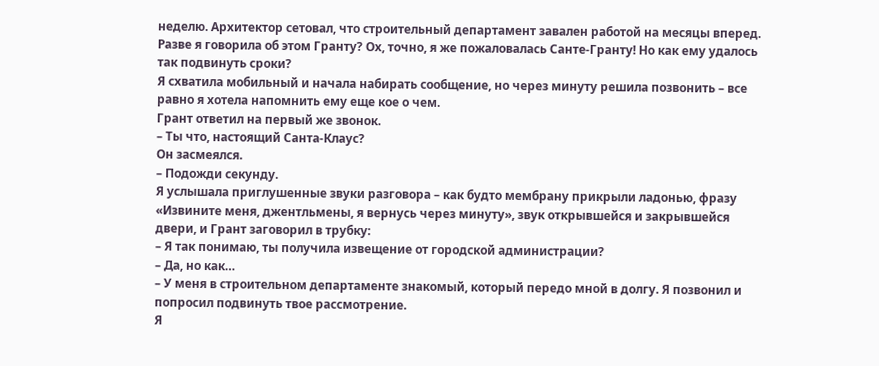неделю. Архитектор сетовал, что строительный департамент завален работой на месяцы вперед. Разве я говорила об этом Гранту? Ох, точно, я же пожаловалась Санте-Гранту! Но как ему удалось так подвинуть сроки?
Я схватила мобильный и начала набирать сообщение, но через минуту решила позвонить – все равно я хотела напомнить ему еще кое о чем.
Грант ответил на первый же звонок.
– Ты что, настоящий Санта-Клаус?
Он засмеялся.
– Подожди секунду.
Я услышала приглушенные звуки разговора – как будто мембрану прикрыли ладонью, фразу «Извините меня, джентльмены, я вернусь через минуту», звук открывшейся и закрывшейся двери, и Грант заговорил в трубку:
– Я так понимаю, ты получила извещение от городской администрации?
– Да, но как…
– У меня в строительном департаменте знакомый, который передо мной в долгу. Я позвонил и попросил подвинуть твое рассмотрение.
Я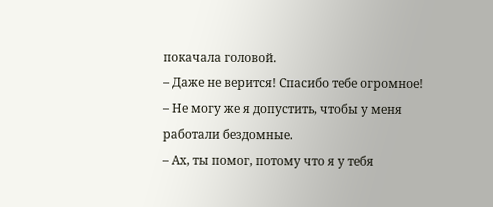покачала головой.
– Даже не верится! Спасибо тебе огромное!
– Не могу же я допустить, чтобы у меня работали бездомные.
– Ах, ты помог, потому что я у тебя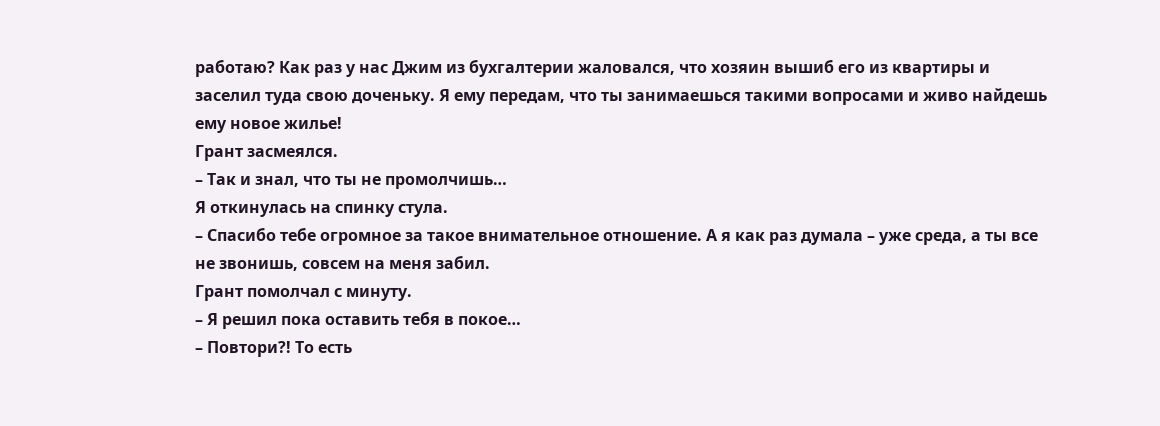работаю? Как раз у нас Джим из бухгалтерии жаловался, что хозяин вышиб его из квартиры и заселил туда свою доченьку. Я ему передам, что ты занимаешься такими вопросами и живо найдешь ему новое жилье!
Грант засмеялся.
– Так и знал, что ты не промолчишь…
Я откинулась на спинку стула.
– Спасибо тебе огромное за такое внимательное отношение. А я как раз думала – уже среда, а ты все не звонишь, совсем на меня забил.
Грант помолчал с минуту.
– Я решил пока оставить тебя в покое…
– Повтори?! То есть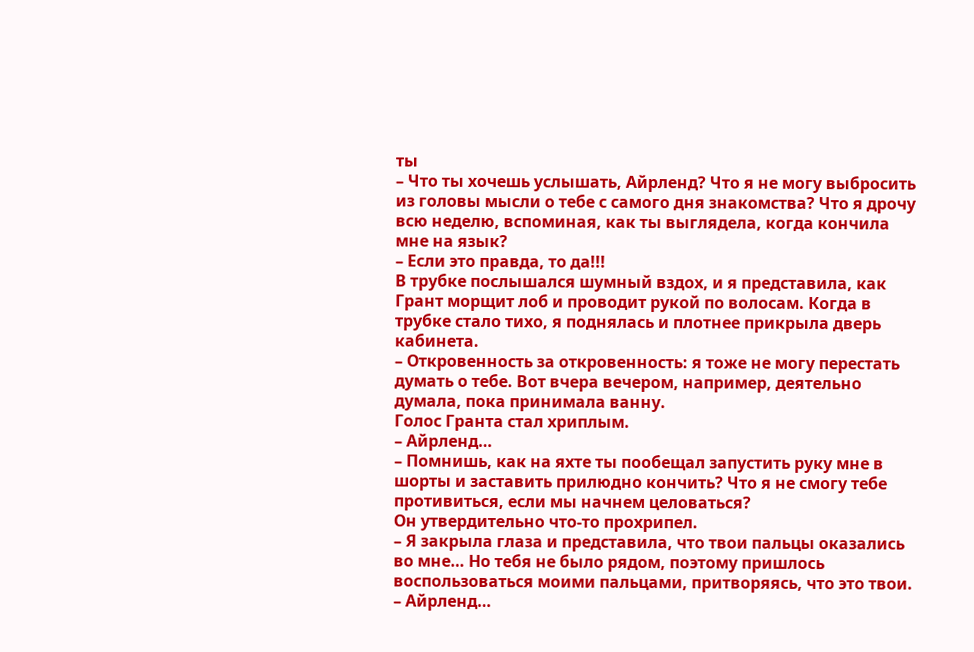ты
– Что ты хочешь услышать, Айрленд? Что я не могу выбросить из головы мысли о тебе с самого дня знакомства? Что я дрочу всю неделю, вспоминая, как ты выглядела, когда кончила мне на язык?
– Если это правда, то да!!!
В трубке послышался шумный вздох, и я представила, как Грант морщит лоб и проводит рукой по волосам. Когда в трубке стало тихо, я поднялась и плотнее прикрыла дверь кабинета.
– Откровенность за откровенность: я тоже не могу перестать думать о тебе. Вот вчера вечером, например, деятельно думала, пока принимала ванну.
Голос Гранта стал хриплым.
– Айрленд…
– Помнишь, как на яхте ты пообещал запустить руку мне в шорты и заставить прилюдно кончить? Что я не смогу тебе противиться, если мы начнем целоваться?
Он утвердительно что-то прохрипел.
– Я закрыла глаза и представила, что твои пальцы оказались во мне… Но тебя не было рядом, поэтому пришлось воспользоваться моими пальцами, притворяясь, что это твои.
– Айрленд…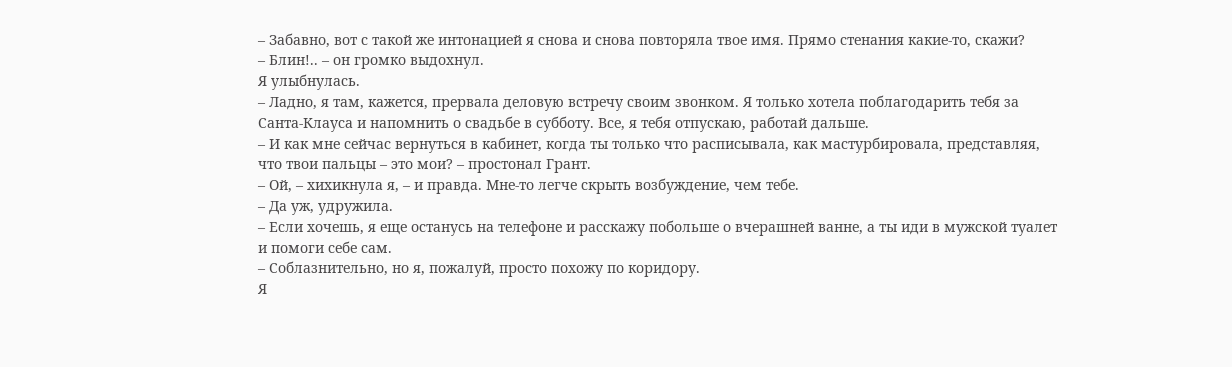– Забавно, вот с такой же интонацией я снова и снова повторяла твое имя. Прямо стенания какие-то, скажи?
– Блин!.. – он громко выдохнул.
Я улыбнулась.
– Ладно, я там, кажется, прервала деловую встречу своим звонком. Я только хотела поблагодарить тебя за Санта-Клауса и напомнить о свадьбе в субботу. Все, я тебя отпускаю, работай дальше.
– И как мне сейчас вернуться в кабинет, когда ты только что расписывала, как мастурбировала, представляя, что твои пальцы – это мои? – простонал Грант.
– Ой, – хихикнула я, – и правда. Мне-то легче скрыть возбуждение, чем тебе.
– Да уж, удружила.
– Если хочешь, я еще останусь на телефоне и расскажу побольше о вчерашней ванне, а ты иди в мужской туалет и помоги себе сам.
– Соблазнительно, но я, пожалуй, просто похожу по коридору.
Я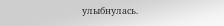улыбнулась.